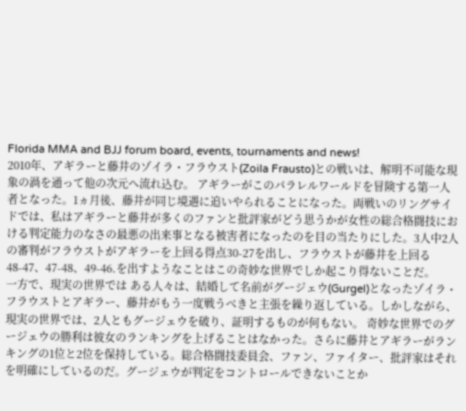Florida MMA and BJJ forum board, events, tournaments and news!
2010年、アギラーと藤井のゾイラ・フラウスト(Zoila Frausto)との戦いは、解明不可能な現象の渦を通って他の次元へ流れ込む。 アギラーがこのパラレルワールドを冒険する第一人者となった。1ヵ月後、藤井が同じ境遇に追いやられることになった。両戦いのリングサイドでは、私はアギラーと藤井が多くのファンと批評家がどう思うかが女性の総合格闘技における判定能力のなさの最悪の出来事となる被害者になったのを目の当たりにした。3人中2人の審判がフラウストがアギラーを上回る得点30-27を出し、フラウストが藤井を上回る48-47、47-48、49-46.を出すようなことはこの奇妙な世界でしか起こり得ないことだ。
一方で、現実の世界では ある人々は、結婚して名前がグージェウ(Gurgel)となったゾイラ・フラウストとアギラー、藤井がもう一度戦うべきと主張を繰り返している。しかしながら、現実の世界では、2人ともグージェウを破り、証明するものが何もない。 奇妙な世界でのグージェウの勝利は彼女のランキングを上げることはなかった。さらに藤井とアギラーがランキングの1位と2位を保持している。総合格闘技委員会、ファン、ファイター、批評家はそれを明確にしているのだ。グージェウが判定をコントロールできないことか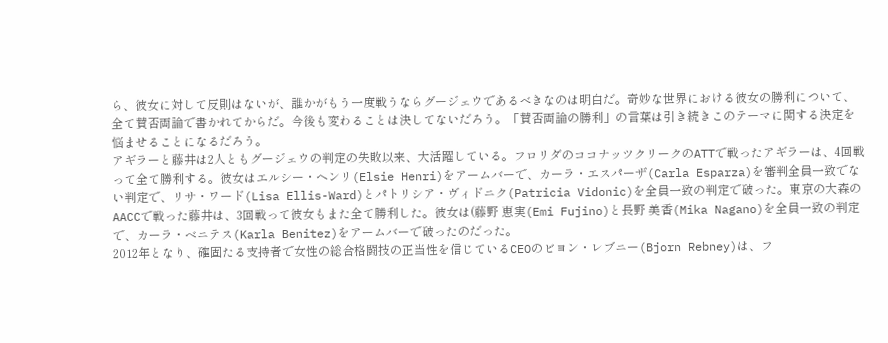ら、彼女に対して反則はないが、誰かがもう一度戦うならグージェウであるべきなのは明白だ。奇妙な世界における彼女の勝利について、全て賛否両論で書かれてからだ。今後も変わることは決してないだろう。「賛否両論の勝利」の言葉は引き続きこのテーマに関する決定を悩ませることになるだろう。
アギラーと藤井は2人ともグージェウの判定の失敗以来、大活躍している。フロリダのココナッツクリークのATTで戦ったアギラーは、4回戦って全て勝利する。彼女はエルシー・ヘンリ(Elsie Henri)をアームバーで、カーラ・エスパーザ(Carla Esparza)を審判全員一致でない判定で、リサ・ワード(Lisa Ellis-Ward)とパトリシア・ヴィドニク(Patricia Vidonic)を全員一致の判定で破った。東京の大森のAACCで戦った藤井は、3回戦って彼女もまた全て勝利した。彼女は(藤野 恵実(Emi Fujino)と長野 美香(Mika Nagano)を全員一致の判定で、カーラ・ベニテス(Karla Benitez)をアームバーで破ったのだった。
2012年となり、確固たる支持者で女性の総合格闘技の正当性を信じているCEOのビヨン・レブニー(Bjorn Rebney)は、フ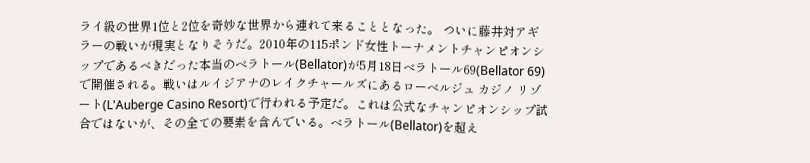ライ級の世界1位と2位を奇妙な世界から連れて来ることとなった。 ついに藤井対アギラーの戦いが現実となりそうだ。2010年の115ポンド女性トーナメントチャンピオンシップであるべきだった本当のベラトール(Bellator)が5月18日ベラトール69(Bellator 69)で開催される。戦いはルイジアナのレイクチャールズにあるローベルジュ カジノ リゾート(L'Auberge Casino Resort)で行われる予定だ。これは公式なチャンピオンシップ試合ではないが、その全ての要素を含んでいる。ベラトール(Bellator)を超え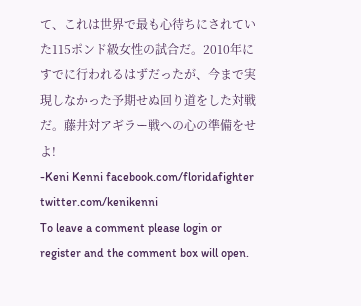て、これは世界で最も心待ちにされていた115ポンド級女性の試合だ。2010年にすでに行われるはずだったが、今まで実現しなかった予期せぬ回り道をした対戦だ。藤井対アギラー戦への心の準備をせよ!
-Keni Kenni facebook.com/floridafighter twitter.com/kenikenni
To leave a comment please login or register and the comment box will open.